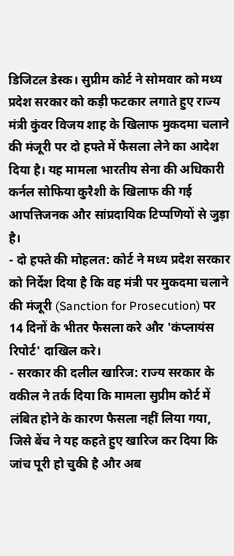डिजिटल डेस्क। सुप्रीम कोर्ट ने सोमवार को मध्य प्रदेश सरकार को कड़ी फटकार लगाते हुए राज्य मंत्री कुंवर विजय शाह के खिलाफ मुकदमा चलाने की मंजूरी पर दो हफ्ते में फैसला लेने का आदेश दिया है। यह मामला भारतीय सेना की अधिकारी कर्नल सोफिया कुरैशी के खिलाफ की गई आपत्तिजनक और सांप्रदायिक टिप्पणियों से जुड़ा है।
- दो हफ्ते की मोहलत: कोर्ट ने मध्य प्रदेश सरकार को निर्देश दिया है कि वह मंत्री पर मुकदमा चलाने की मंजूरी (Sanction for Prosecution) पर 14 दिनों के भीतर फैसला करे और 'कंप्लायंस रिपोर्ट' दाखिल करे।
- सरकार की दलील खारिज: राज्य सरकार के वकील ने तर्क दिया कि मामला सुप्रीम कोर्ट में लंबित होने के कारण फैसला नहीं लिया गया, जिसे बेंच ने यह कहते हुए खारिज कर दिया कि जांच पूरी हो चुकी है और अब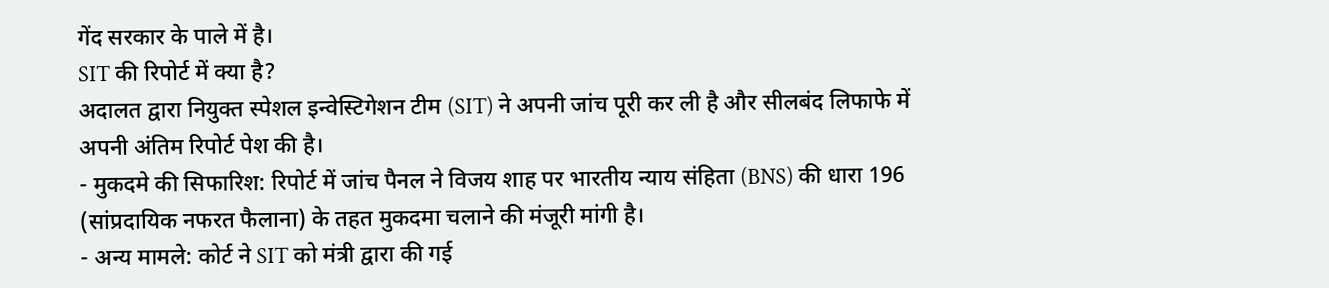गेंद सरकार के पाले में है।
SIT की रिपोर्ट में क्या है?
अदालत द्वारा नियुक्त स्पेशल इन्वेस्टिगेशन टीम (SIT) ने अपनी जांच पूरी कर ली है और सीलबंद लिफाफे में अपनी अंतिम रिपोर्ट पेश की है।
- मुकदमे की सिफारिश: रिपोर्ट में जांच पैनल ने विजय शाह पर भारतीय न्याय संहिता (BNS) की धारा 196 (सांप्रदायिक नफरत फैलाना) के तहत मुकदमा चलाने की मंजूरी मांगी है।
- अन्य मामले: कोर्ट ने SIT को मंत्री द्वारा की गई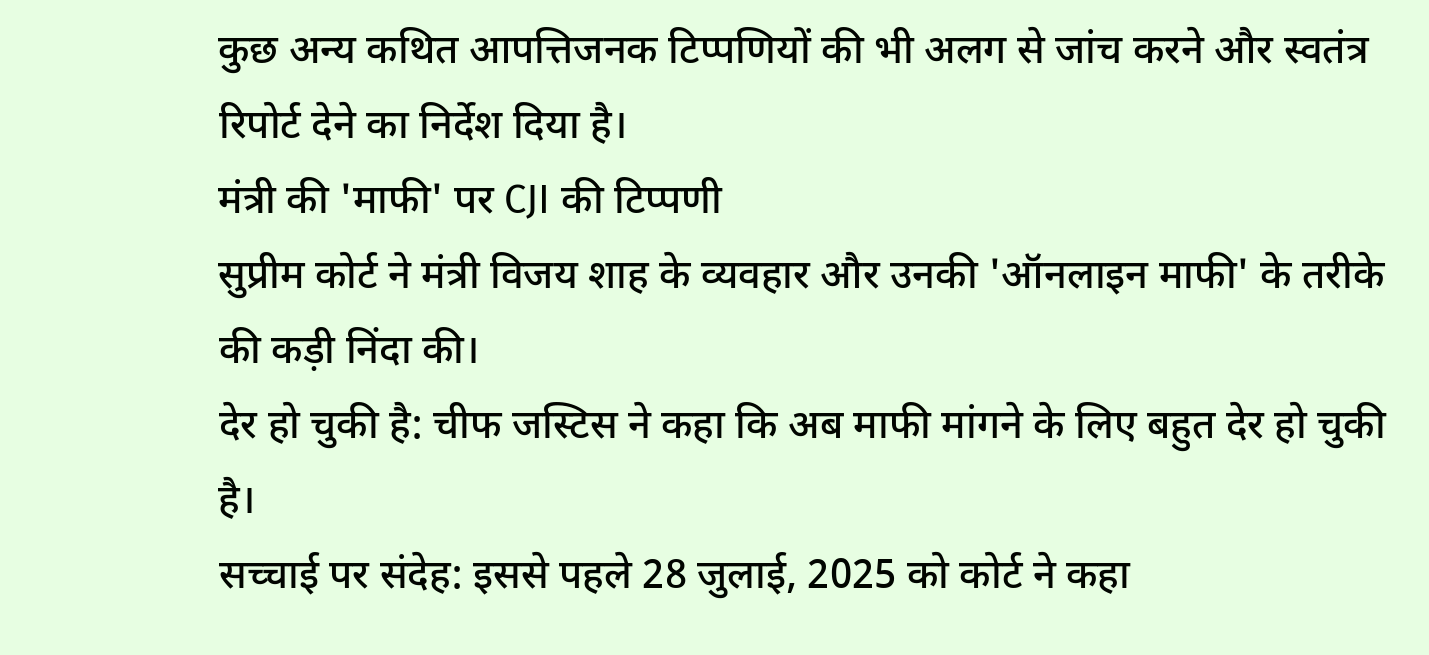कुछ अन्य कथित आपत्तिजनक टिप्पणियों की भी अलग से जांच करने और स्वतंत्र रिपोर्ट देने का निर्देश दिया है।
मंत्री की 'माफी' पर CJI की टिप्पणी
सुप्रीम कोर्ट ने मंत्री विजय शाह के व्यवहार और उनकी 'ऑनलाइन माफी' के तरीके की कड़ी निंदा की।
देर हो चुकी है: चीफ जस्टिस ने कहा कि अब माफी मांगने के लिए बहुत देर हो चुकी है।
सच्चाई पर संदेह: इससे पहले 28 जुलाई, 2025 को कोर्ट ने कहा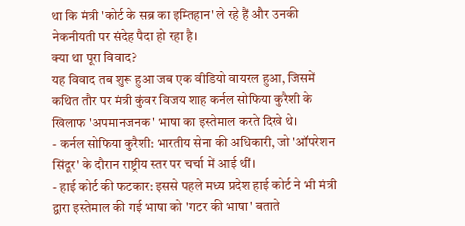था कि मंत्री 'कोर्ट के सब्र का इम्तिहान' ले रहे हैं और उनकी नेकनीयती पर संदेह पैदा हो रहा है।
क्या था पूरा विवाद?
यह विवाद तब शुरू हुआ जब एक वीडियो वायरल हुआ, जिसमें कथित तौर पर मंत्री कुंवर विजय शाह कर्नल सोफिया कुरैशी के खिलाफ 'अपमानजनक' भाषा का इस्तेमाल करते दिखे थे।
- कर्नल सोफिया कुरैशी: भारतीय सेना की अधिकारी, जो 'ऑपरेशन सिंदूर' के दौरान राष्ट्रीय स्तर पर चर्चा में आई थीं।
- हाई कोर्ट की फटकार: इससे पहले मध्य प्रदेश हाई कोर्ट ने भी मंत्री द्वारा इस्तेमाल की गई भाषा को 'गटर की भाषा' बताते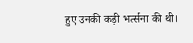हुए उनकी कड़ी भर्त्सना की थी।